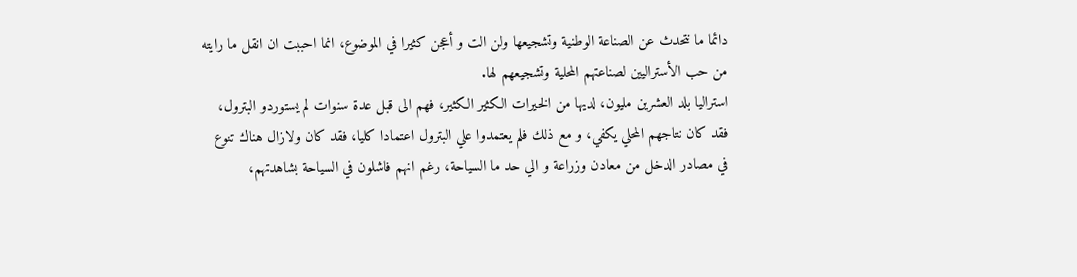دائما ما نتحدث عن الصناعة الوطنية وتشجيعها ولن الت و أعجن كثيرا في الموضوع، انما احببت ان انقل ما رايته من حب الأستراليين لصناعتهم المحلية وتشجيعهم لها.
استراليا بلد العشرين مليون، لديها من الخيرات الكثير الكثير، فهم الى قبل عدة سنوات لم يستوردو البترول، فقد كان نتاجهم المحلي يكفي، و مع ذلك فلم يعتمدوا علي البترول اعتمادا كليا، فقد كان ولازال هناك تنوع في مصادر الدخل من معادن وزراعة و الي حد ما السياحة، رغم انهم فاشلون في السياحة بشاهدتهم،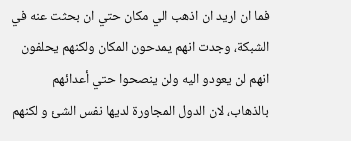فما ان اريد ان اذهب الي مكان حتي ان بحثت عنه في الشبكة، وجدت انهم يمدحون المكان ولكنهم يحلفون انهم لن يعودو اليه ولن ينصحوا حتي أعدائهم بالذهاب، لان الدول المجاورة لديها نفس الشئ و لكنهم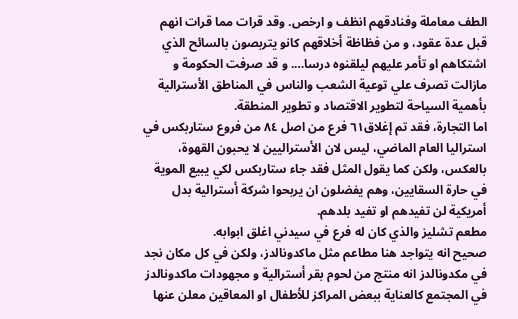الطف معاملة وفنادقهم انظف و ارخص. وقد قرات مما قرات انهم قبل عدة عقود، و من فظاظة أخلاقهم كانو يتربصون بالسائح الذي اشتكاهم او تأمر عليهم ليلقنوه درسا…. و قد صرفت الحكومة و مازالت تصرف علي توعية الشعب والناس في المناطق الأسترالية بأهمية السياحة لتطوير الاقتصاد و تطوير المنطقة.
اما التجارة، فقد تم إغلاق٦١ فرع من اصل ٨٤ من فروع ستاربكس في استراليا العام الماضي، ليس لان الأستراليين لا يحبون القهوة، بالعكس، ولكن كما يقول المثل فقد جاء ستاربكس لكي يبيع الموية في حارة السقايين، وهم يفضلون ان يربحوا شركة أسترالية بدل أمريكية لن تفيدهم او تفيد بلدهم.
مطعم تشليز والذي كان له فرع في سيدني اغلق ابوابه.
صحيح انه يتواجد هنا مطاعم مثل ماكدونالدز، ولكن في كل مكان نجد في مكدونالدز انه منتج من لحوم بقر أسترالية و مجهودات ماكدونالدز في المجتمع كالعناية ببعض المراكز للأطفال او المعاقين معلن عنها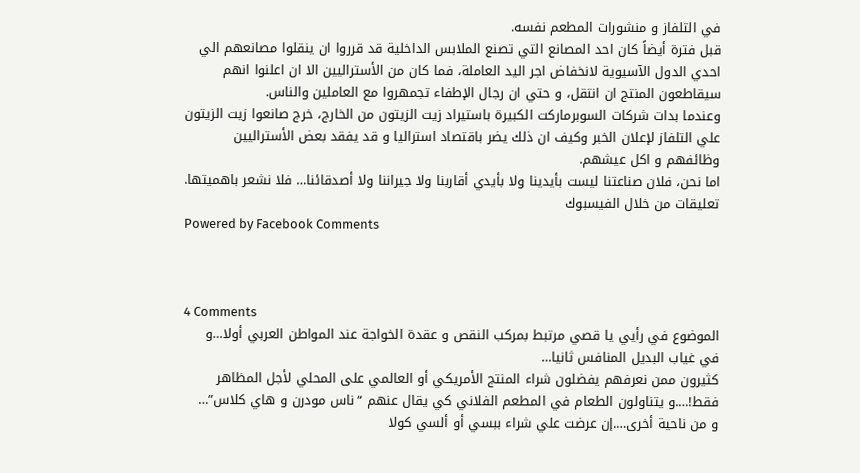في التلفاز و منشورات المطعم نفسه.
قبل فترة أيضاً كان احد المصانع التي تصنع الملابس الداخلية قد قرروا ان ينقلوا مصانعهم الي احدي الدول الآسيوية لانخفاض اجر اليد العاملة، فما كان من الأستراليين الا ان اعلنوا انهم سيقاطعون المنتج ان انتقل، و حتي ان رجال الإطفاء تجمهروا مع العاملين والناس.
وعندما بدات شركات السوبرماركت الكبيرة باستيراد زيت الزيتون من الخارج، خرج صانعوا زيت الزيتون علي التلفاز لإعلان الخبر وكيف ان ذلك يضر باقتصاد استراليا و قد يفقد بعض الأستراليين وظائفهم و اكل عيشهم.
اما نحن، فلان صناعتنا ليست بأيدينا ولا بأيدي أقاربنا ولا جيراننا ولا أصدقائنا… فلا نشعر باهميتها.
تعليقات من خلال الفيسبوك
Powered by Facebook Comments



4 Comments
الموضوع في رأيي يا قصي مرتبط بمركب النقص و عقدة الخواجة عند المواطن العربي أولا…و في غياب البديل المنافس ثانيا…
كثيرون ممن نعرفهم يفضلون شراء المنتج الأمريكي أو العالمي على المحلي لأجل المظاهر فقط!….و يتناولون الطعام في المطعم الفلاني كي يقال عنهم “ناس مودرن و هاي كلاس”…
و من ناحية أخرى….إن عرضت علي شراء ببسي أو ألسي كولا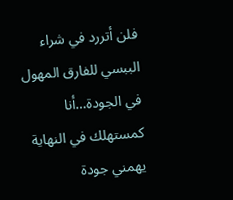فلن أتررد في شراء الببسي للفارق المهول في الجودة…أنا كمستهلك في النهاية يهمني جودة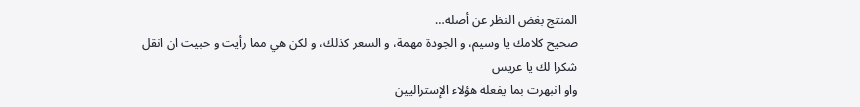المنتج بغض النظر عن أصله…
صحيح كلامك يا وسيم، و الجودة مهمة، و السعر كذلك، و لكن هي مما رأيت و حبيت ان انقل
شكرا لك يا عريس
واو انبهرت بما يفعله هؤلاء الإستراليين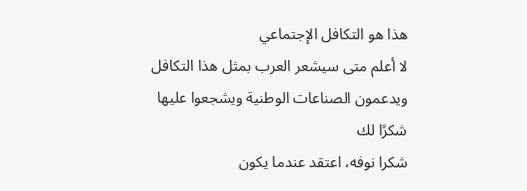هذا هو التكافل الإجتماعي
لا أعلم متى سيشعر العرب بمثل هذا التكافل
ويدعمون الصناعات الوطنية ويشجعوا عليها
شكرًا لك
شكرا نوفه، اعتقد عندما يكون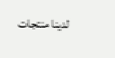لدينا منتجات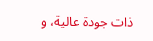ذات جودة عالية، و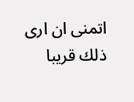اتمنى ان ارى ذلك قريبا